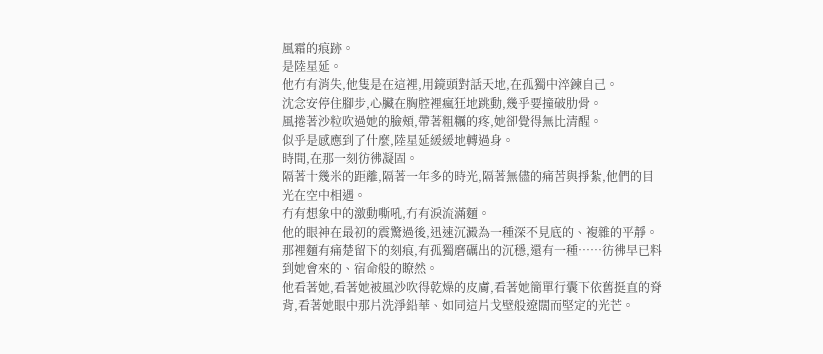風霜的痕跡。
是陸星延。
他冇有消失,他隻是在這裡,用鏡頭對話天地,在孤獨中淬鍊自己。
沈念安停住腳步,心臟在胸腔裡瘋狂地跳動,幾乎要撞破肋骨。
風捲著沙粒吹過她的臉頰,帶著粗糲的疼,她卻覺得無比清醒。
似乎是感應到了什麼,陸星延緩緩地轉過身。
時間,在那一刻彷彿凝固。
隔著十幾米的距離,隔著一年多的時光,隔著無儘的痛苦與掙紮,他們的目光在空中相遇。
冇有想象中的激動嘶吼,冇有淚流滿麵。
他的眼神在最初的震驚過後,迅速沉澱為一種深不見底的、複雜的平靜。
那裡麵有痛楚留下的刻痕,有孤獨磨礪出的沉穩,還有一種……彷彿早已料到她會來的、宿命般的瞭然。
他看著她,看著她被風沙吹得乾燥的皮膚,看著她簡單行囊下依舊挺直的脊背,看著她眼中那片洗淨鉛華、如同這片戈壁般遼闊而堅定的光芒。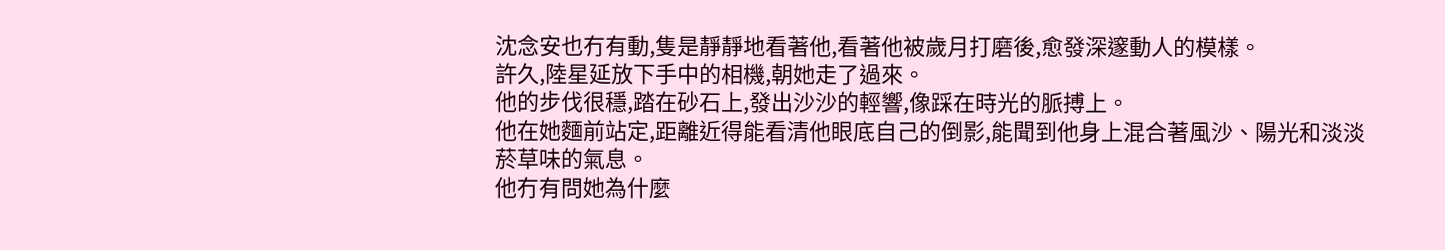沈念安也冇有動,隻是靜靜地看著他,看著他被歲月打磨後,愈發深邃動人的模樣。
許久,陸星延放下手中的相機,朝她走了過來。
他的步伐很穩,踏在砂石上,發出沙沙的輕響,像踩在時光的脈搏上。
他在她麵前站定,距離近得能看清他眼底自己的倒影,能聞到他身上混合著風沙、陽光和淡淡菸草味的氣息。
他冇有問她為什麼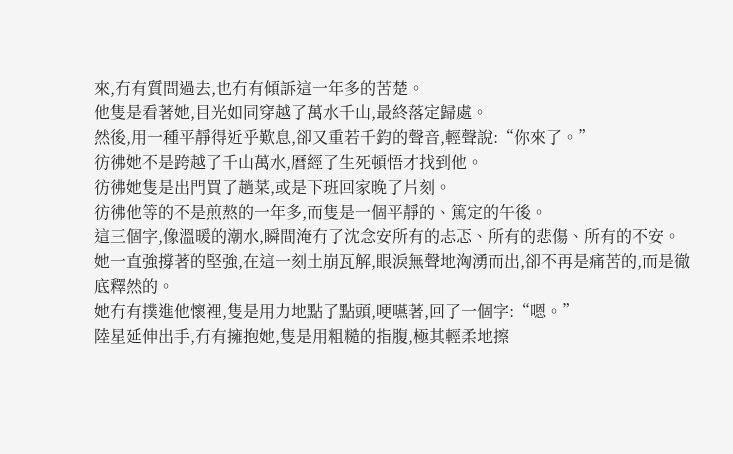來,冇有質問過去,也冇有傾訴這一年多的苦楚。
他隻是看著她,目光如同穿越了萬水千山,最終落定歸處。
然後,用一種平靜得近乎歎息,卻又重若千鈞的聲音,輕聲說:“你來了。”
彷彿她不是跨越了千山萬水,曆經了生死頓悟才找到他。
彷彿她隻是出門買了趟菜,或是下班回家晚了片刻。
彷彿他等的不是煎熬的一年多,而隻是一個平靜的、篤定的午後。
這三個字,像溫暖的潮水,瞬間淹冇了沈念安所有的忐忑、所有的悲傷、所有的不安。
她一直強撐著的堅強,在這一刻土崩瓦解,眼淚無聲地洶湧而出,卻不再是痛苦的,而是徹底釋然的。
她冇有撲進他懷裡,隻是用力地點了點頭,哽嚥著,回了一個字:“嗯。”
陸星延伸出手,冇有擁抱她,隻是用粗糙的指腹,極其輕柔地擦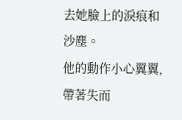去她臉上的淚痕和沙塵。
他的動作小心翼翼,帶著失而